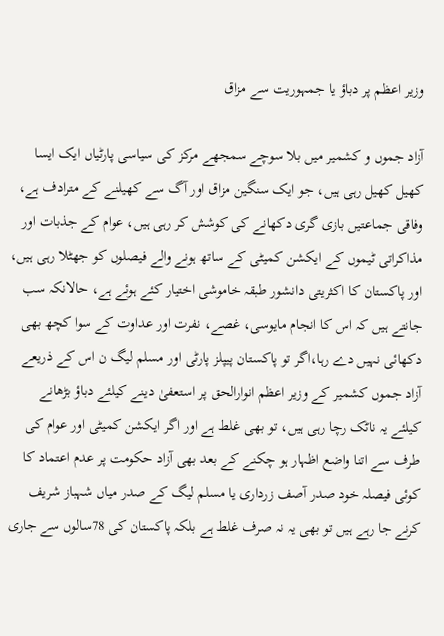وزیر اعظم پر دباؤ یا جمہوریت سے مزاق

آزاد جموں و کشمیر میں بلا سوچے سمجھے مرکز کی سیاسی پارٹیاں ایک ایسا کھیل کھیل رہی ہیں، جو ایک سنگین مزاق اور آگ سے کھیلنے کے مترادف ہے، وفاقی جماعتیں بازی گری دکھانے کی کوشش کر رہی ہیں، عوام کے جذبات اور مذاکراتی ٹیموں کے ایکشن کمیٹی کے ساتھ ہونے والے فیصلوں کو جھٹلا رہی ہیں، اور پاکستان کا اکثریتی دانشور طبقہ خاموشی اختیار کئے ہوئے ہے، حالانکہ سب جانتے ہیں کہ اس کا انجام مایوسی، غصے، نفرت اور عداوت کے سوا کچھ بھی دکھائی نہیں دے رہا،اگر تو پاکستان پیپلز پارٹی اور مسلم لیگ ن اس کے ذریعے آزاد جموں کشمیر کے وزیر اعظم انوارالحق پر استعفیٰ دینے کیلئے دباؤ بڑھانے کیلئے یہ ناٹک رچا رہی ہیں، تو بھی غلط ہے اور اگر ایکشن کمیٹی اور عوام کی طرف سے اتنا واضع اظہار ہو چکنے کے بعد بھی آزاد حکومت پر عدم اعتماد کا کوئی فیصلہ خود صدر آصف زرداری یا مسلم لیگ کے صدر میاں شہباز شریف کرنے جا رہے ہیں تو بھی یہ نہ صرف غلط ہے بلکہ پاکستان کی 78سالوں سے جاری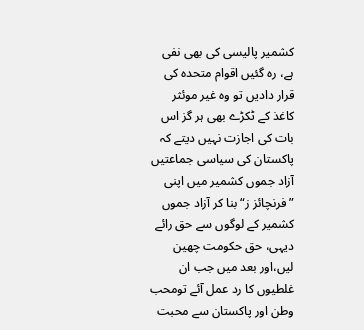کشمیر پالیسی کی بھی نفی ہے، رہ گئیں اقوام متحدہ کی قرار دادیں تو وہ غیر موئثر کاغذ کے ٹکڑے بھی ہر گز اس بات کی اجازت نہیں دیتے کہ پاکستان کی سیاسی جماعتیں آزاد جموں کشمیر میں اپنی ”فرنچائز ز“بنا کر آزاد جموں کشمیر کے لوگوں سے حق رائے دیہی، حق حکومت چھین لیں،اور بعد میں جب ان غلطیوں کا رد عمل آئے تومحب وطن اور پاکستان سے محبت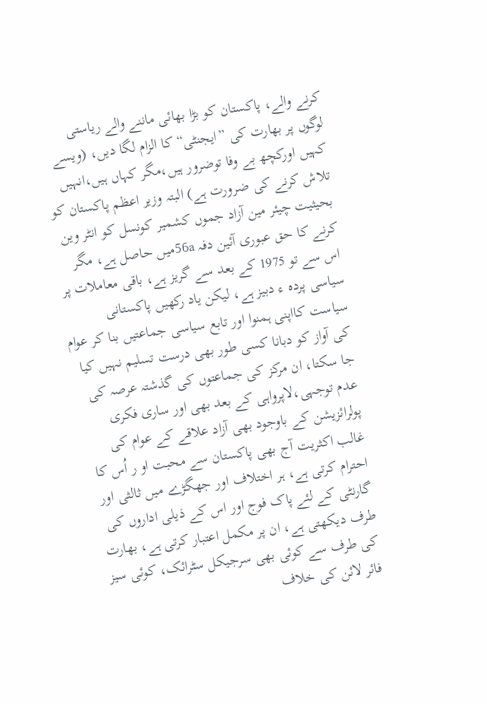کرنے والے، پاکستان کو بڑا بھائی ماننے والے ریاستی لوگوں پر بھارت کی ”ایجنٹی“ کا الزام لگا دیں، (ویسے کہیں اورکچھ بے وفا توضرور ہیں،مگر کہاں ہیں،انہیں تلاش کرنے کی ضرورت ہے) البتہ وزیر اعظم پاکستان کو بحیثیت چیئر مین آزاد جموں کشمیر کونسل کو انٹر وین کرنے کا حق عبوری آئین دفہ 56aمیں حاصل ہے، مگر اس سے تو 1975 کے بعد سے گریز ہے، باقی معاملات پر سیاسی پردہ ء دبیز ہے، لیکن یاد رکھیں پاکستانی سیاست کااپنی ہمنوا اور تابع سیاسی جماعتیں بنا کر عوام کی آواز کو دبانا کسی طور بھی درست تسلیم نہیں کیا جا سکتا، ان مرکز کی جماعتوں کی گذشتہ عرصہ کی عدم توجہی،لاپرواہی کے بعد بھی اور ساری فکری پولرائزیشن کے باوجود بھی آزاد علاقے کے عوام کی غالب اکثریت آج بھی پاکستان سے محبت او ر اُس کا احترام کرتی ہے، ہر اختلاف اور جھگڑے میں ثالثی اور گارنٹی کے لئے پاک فوج اور اس کے ذیلی اداروں کی طرف دیکھتی ہے، ان پر مکمل اعتبار کرتی ہے، بھارت کی طرف سے کوئی بھی سرجیکل سٹرائک، کوئی سیز فائر لائن کی خلاف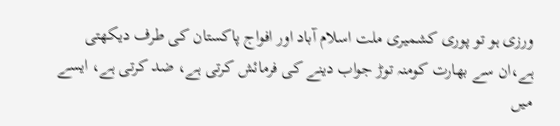ورزی ہو تو پوری کشمیری ملت اسلام آباد اور افواج پاکستان کی طرف دیکھتی ہے،ان سے بھارت کومنہ توڑ جواب دینے کی فرمائش کرتی ہے، ضد کرتی ہے، ایسے میں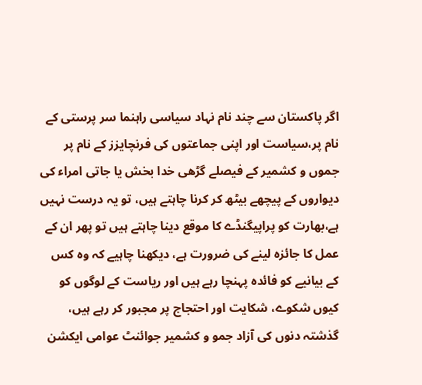اگر پاکستان سے چند نام نہاد سیاسی راہنما سر پرستی کے نام پر،سیاست اور اپنی جماعتوں کی فرنچایزز کے نام پر جموں و کشمیر کے فیصلے گڑھی خدا بخش یا جاتی امراء کی دیواروں کے پیچھے بیٹھ کر کرنا چاہتے ہیں، تو یہ درست نہیں ہے،بھارت کو پراپیگنڈے کا موقع دینا چاہتے ہیں تو پھر ان کے عمل کا جائزہ لینے کی ضرورت ہے، دیکھنا چاہیے کہ وہ کس کے بیانیے کو فائدہ پہنچا رہے ہیں اور ریاست کے لوگوں کو کیوں شکوے، شکایت اور احتجاج پر مجبور کر رہے ہیں، گذشتہ دنوں کی آزاد جمو و کشمیر جوائنٹ عوامی ایکشن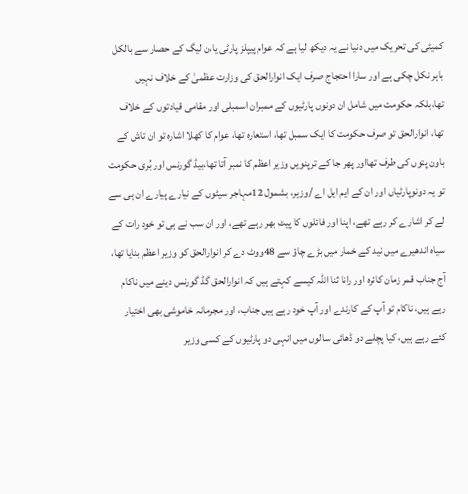کمیٹی کی تحریک میں دنیا نے یہ دیکھ لیا ہے کہ عوام پیپلز پارٹی یا،ن لیگ کے حصار سے بالکل باہر نکل چکی ہے اور سارا احتجاج صرف ایک انوارالحق کی وزارت عظمیٰ کے خلاف نہیں تھا،بلکہ حکومت میں شامل ان دونوں پارٹیوں کے ممبران اسمبلی اور مقامی قیادتوں کے خلاف تھا، انوارالحق تو صرف حکومت کا ایک سمبل تھا، استعارہ تھا، عوام کا کھلا اشارہ تو ان تاش کے باون پتوں کی طرف تھااور پھر جا کے ترپنویں وزیر اعظم کا نمبر آتا تھا،بیڈ گورنس اور بُری حکومت تو یہ دونوپارٹیاں اور ان کے ایم ایل اے /وزیر، بشمول 12مہاجر سیٹوں کے نیارے پیارے ان ہی سے لے کر اشارے کر رہے تھے، اپنا اور فائلوں کا پیٹ بھر رہے تھے، اور ان سب نے ہی تو خود رات کے سیاہ اندھیرے میں نید کے خمار میں بڑے چاؤ سے 48ووٹ دے کر انوارالحق کو وزیر اعظم بنایا تھا، آج جناب قمر زمان کائرہ اور رانا ثنا اللہ کیسے کہتے ہیں کہ انوارالحق گڈ گورنس دینے میں ناکام رہے ہیں، ناکام تو آپ کے کارندے اور آپ خود رہے ہیں جناب، اور مجرمانہ خاموشی بھی اختیار کئے رہے ہیں، کیا پچلے دو ڈھائی سالوں میں انہی دو پارٹیوں کے کسی وزیر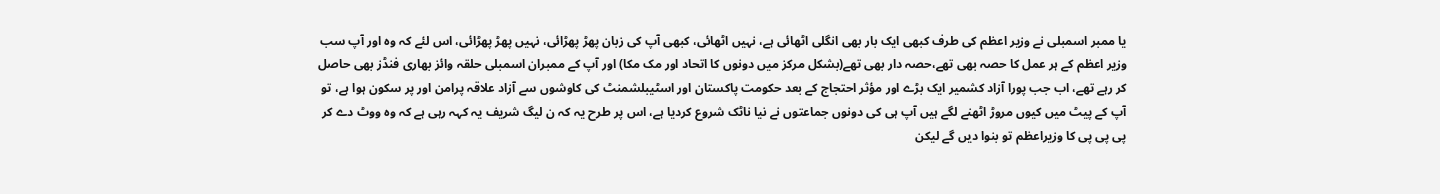یا ممبر اسمبلی نے وزیر اعظم کی طرف کبھی ایک بار بھی انگلی اٹھائی ہے، نہیں اٹھائی، کبھی آپ کی زبان پھڑ پھڑائی، نہیں پھڑ پھڑائی، اس لئے کہ وہ اور آپ سب وزیر اعظم کے ہر عمل کا حصہ بھی تھے،حصہ دار بھی تھے(بشکل مرکز میں دونوں کا اتحاد اور مک مکا) اور آپ کے ممبران اسمبلی حلقہ وائز بھاری فنڈز بھی حاصل کر رہے تھے، اب جب پورا آزاد کشمیر ایک بڑے اور مؤثر احتجاج کے بعد حکومت پاکستان اور اسٹیبلشمنٹ کی کاوشوں سے آزاد علاقہ پرامن اور پر سکون ہوا ہے، تو آپ کے پیٹ میں کیوں مروڑ اٹھنے لگے ہیں آپ ہی کی دونوں جماعتوں نے نیا ناٹک شروع کردیا ہے، اس پر طرح یہ کہ ن لیگ شریف یہ کہہ رہی ہے کہ وہ ووٹ دے کر پی پی پی کا وزیراعظم تو بنوا دیں گے لیکن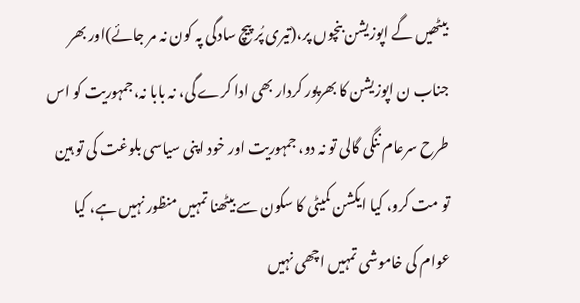بیٹھیں گے اپوزیشن بنچوں پر،(تیری پُر پیچ سادگی پہ کون نہ مر جائے)اور بھر جناب ن اپوزیشن کا بھرپور کردار بھی ادا کرے گی، نہ بابا نہ،جمہوریت کو اس طرح سرعام ننگی گالی تو نہ دو، جمہوریت اور خود اپنی سیاسی بلوغت کی تو ہین تو مت کرو، کیا ایکشن کمیٹی کا سکون سے بیٹھنا تمہیں منظور نہیں ہے، کیا عوام کی خاموشی تمہیں اچھی نہیں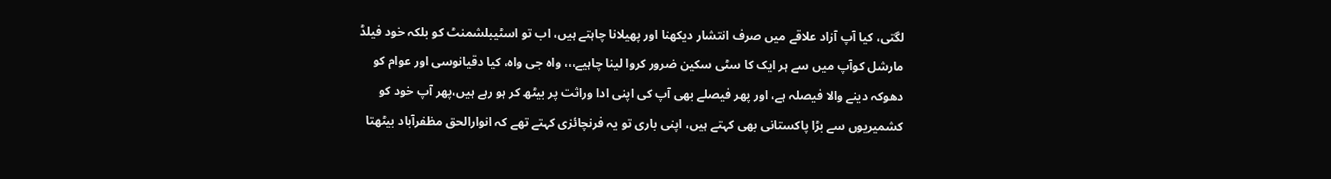لگتی، کیا آپ آزاد علاقے میں صرف انتشار دیکھنا اور پھیلانا چاہتے ہیں، اب تو اسٹیبلشمنٹ کو بلکہ خود فیلڈ مارشل کوآپ میں سے ہر ایک کا سٹی سکین ضرور کروا لینا چاہیے،،، واہ جی واہ، کیا دقیانوسی اور عوام کو دھوکہ دینے والا فیصلہ ہے، اور پھر فیصلے بھی آپ کی اپنی ادا وراثت پر بیٹھ کر ہو رہے ہیں،پھر آپ خود کو کشمیریوں سے بڑا پاکستانی بھی کہتے ہیں، اپنی باری تو یہ فرنچائزی کہتے تھے کہ انوارالحق مظفرآباد بیٹھتا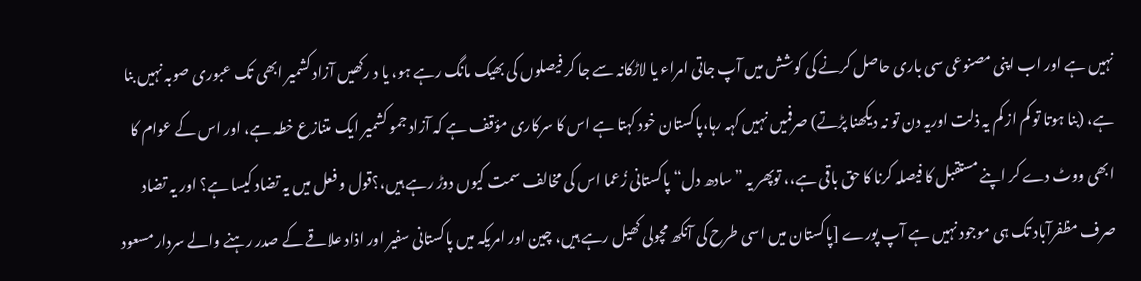نہیں ہے اور اب اپنی مصنوعی سی باری حاصل کرنے کی کوشش میں آپ جاتی امراء یا لاڑکانہ سے جا کر فیصلوں کی بھیک مانگ رہے ہو، یا د رکھیں آزاد کشمیر ابھی تک عبوری صوبہ نہیں بنا ہے، (بنا ہوتا تو کم از کم یہ ذلت اوریہ دن تو نہ دیکھنا پڑتے) صرفمیں نہیں کہہ رہا،پاکستان خود کہتا ہے اس کا سرکاری مؤقف ہے کہ آزاد جمو کشمیر ایک متنازع خطہ ہے، اور اس کے عوام کا ابھی ووٹ دے کر اپنے مستقبل کا فیصلہ کرنا کا حق باقی ہے،، توپھر یہ ”سادھ دل“ پاکستانی زُعما اس کی مخالف سمت کیوں دوڑ رہے ہیں،؟قول و فعل میں یہ تضاد کیسا ہے؟ اور یہ تضاد صرف مظفرآباد تک ہی موجود نہیں ہے آپ پورے [پاکستان میں اسی طرح کی آنکھ مچولی کھیل رہے ہیں، چین اور امریکہ میں پاکستانی سفیر اور اذاد علاقے کے صدر رہنے والے سردار مسعود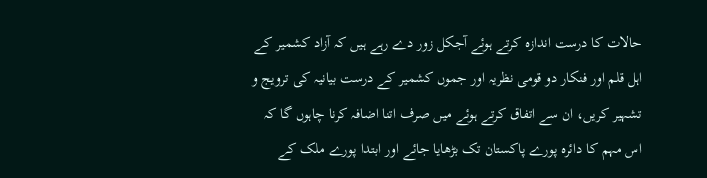حالات کا درست اندازہ کرتے ہوئے آجکل زور دے رہے ہیں کہ آزاد کشمیر کے اہل قلم اور فنکار دو قومی نظریہ اور جموں کشمیر کے درست بیانیہ کی ترویج و تشہیر کریں، ان سے اتفاق کرتے ہوئے میں صرف اتنا اضافہ کرنا چاہوں گا کہ اس مہم کا دائرہ پورے پاکستان تک بڑھایا جائے اور ابتدا پورے ملک کے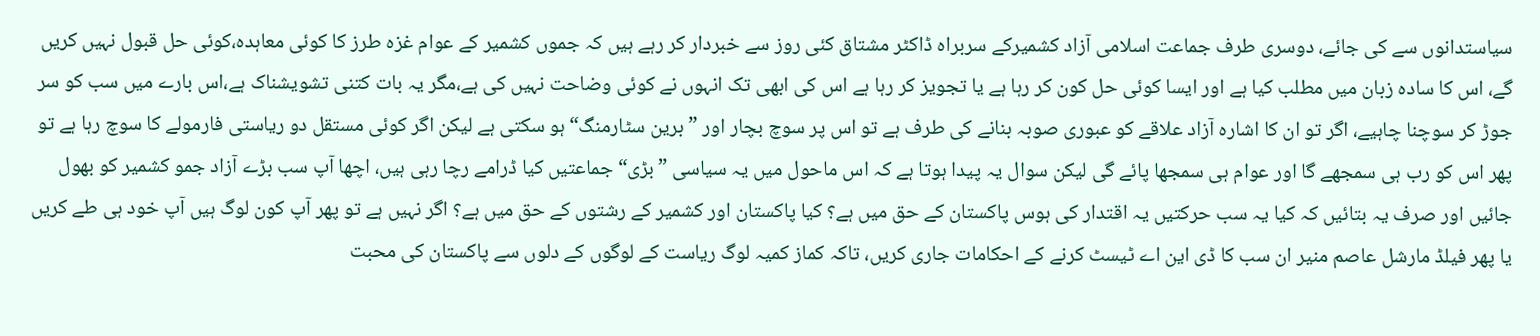سیاستدانوں سے کی جائے، دوسری طرف جماعت اسلامی آزاد کشمیرکے سربراہ ڈاکٹر مشتاق کئی روز سے خبردار کر رہے ہیں کہ جموں کشمیر کے عوام غزہ طرز کا کوئی معاہدہ،کوئی حل قبول نہیں کریں گے، اس کا سادہ زبان میں مطلب کیا ہے اور ایسا کوئی حل کون کر رہا ہے یا تجویز کر رہا ہے اس کی ابھی تک انہوں نے کوئی وضاحت نہیں کی ہے،مگر یہ بات کتنی تشویشناک ہے،اس بارے میں سب کو سر جوڑ کر سوچنا چاہیے، اگر تو ان کا اشارہ آزاد علاقے کو عبوری صوبہ بنانے کی طرف ہے تو اس پر سوچ بچار اور ”برین سٹارمنگ“ ہو سکتی ہے لیکن اگر کوئی مستقل دو ریاستی فارمولے کا سوچ رہا ہے تو پھر اس کو رب ہی سمجھے گا اور عوام ہی سمجھا پائے گی لیکن سوال یہ پیدا ہوتا ہے کہ اس ماحول میں یہ سیاسی ”بڑی“ جماعتیں کیا ڈرامے رچا رہی ہیں، اچھا آپ سب بڑے آزاد جمو کشمیر کو بھول جائیں اور صرف یہ بتائیں کہ کیا یہ سب حرکتیں یہ اقتدار کی ہوس پاکستان کے حق میں ہے؟ کیا پاکستان اور کشمیر کے رشتوں کے حق میں ہے؟ اگر نہیں ہے تو پھر آپ کون لوگ ہیں آپ خود ہی طے کریں یا پھر فیلڈ مارشل عاصم منیر ان سب کا ڈی این اے ٹیسٹ کرنے کے احکامات جاری کریں، تاکہ کماز کمیہ لوگ ریاست کے لوگوں کے دلوں سے پاکستان کی محبت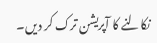نکالنے کا آپریشن ترک کر دیں۔